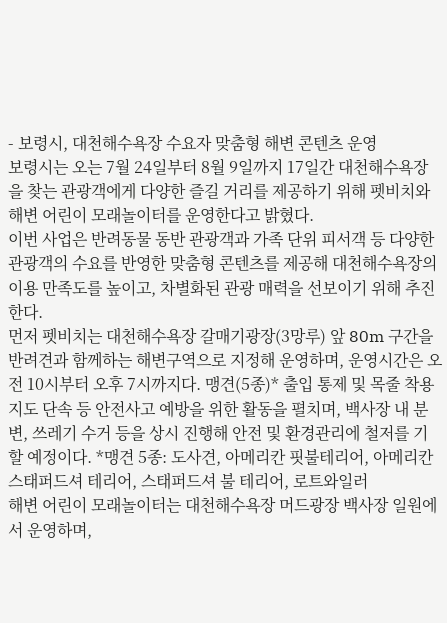- 보령시, 대천해수욕장 수요자 맞춤형 해변 콘텐츠 운영
보령시는 오는 7월 24일부터 8월 9일까지 17일간 대천해수욕장을 찾는 관광객에게 다양한 즐길 거리를 제공하기 위해 펫비치와 해변 어린이 모래놀이터를 운영한다고 밝혔다.
이번 사업은 반려동물 동반 관광객과 가족 단위 피서객 등 다양한 관광객의 수요를 반영한 맞춤형 콘텐츠를 제공해 대천해수욕장의 이용 만족도를 높이고, 차별화된 관광 매력을 선보이기 위해 추진한다.
먼저 펫비치는 대천해수욕장 갈매기광장(3망루) 앞 80m 구간을 반려견과 함께하는 해변구역으로 지정해 운영하며, 운영시간은 오전 10시부터 오후 7시까지다. 맹견(5종)* 출입 통제 및 목줄 착용 지도 단속 등 안전사고 예방을 위한 활동을 펼치며, 백사장 내 분변, 쓰레기 수거 등을 상시 진행해 안전 및 환경관리에 철저를 기할 예정이다. *맹견 5종: 도사견, 아메리칸 핏불테리어, 아메리칸 스태퍼드셔 테리어, 스태퍼드셔 불 테리어, 로트와일러
해변 어린이 모래놀이터는 대천해수욕장 머드광장 백사장 일원에서 운영하며,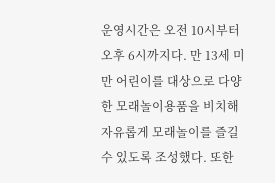운영시간은 오전 10시부터 오후 6시까지다. 만 13세 미만 어린이를 대상으로 다양한 모래놀이용품을 비치해 자유롭게 모래놀이를 즐길 수 있도록 조성했다. 또한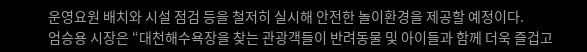운영요원 배치와 시설 점검 등을 철저히 실시해 안전한 놀이환경을 제공할 예정이다.
엄승용 시장은 “대천해수욕장을 찾는 관광객들이 반려동물 및 아이들과 함께 더욱 즐겁고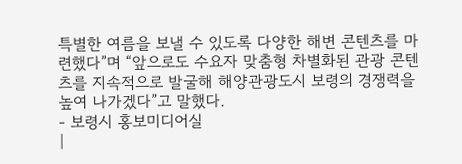특별한 여름을 보낼 수 있도록 다양한 해변 콘텐츠를 마련했다”며 “앞으로도 수요자 맞춤형 차별화된 관광 콘텐츠를 지속적으로 발굴해 해양관광도시 보령의 경쟁력을 높여 나가겠다”고 말했다.
- 보령시 홍보미디어실
|